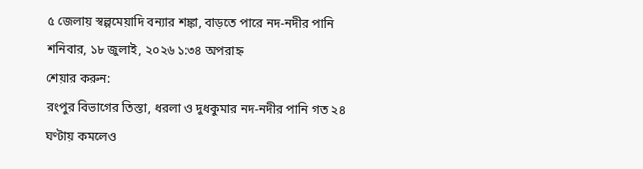৫ জেলায় স্বল্পমেয়াদি বন্যার শঙ্কা, বাড়তে পারে নদ-নদীর পানি
শনিবার, ১৮ জুলাই, ২০২৬ ১:৩৪ অপরাহ্ন
শেয়ার করুন:
রংপুর বিভাগের তিস্তা, ধরলা ও দুধকুমার নদ-নদীর পানি গত ২৪ ঘণ্টায় কমলেও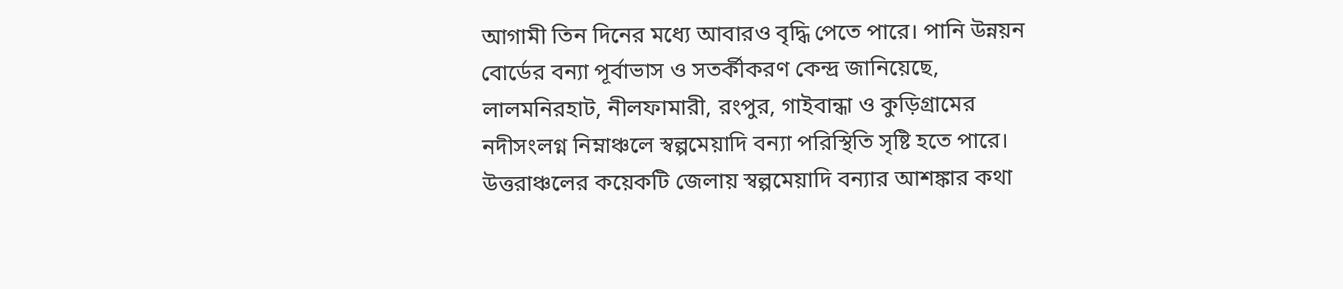আগামী তিন দিনের মধ্যে আবারও বৃদ্ধি পেতে পারে। পানি উন্নয়ন বোর্ডের বন্যা পূর্বাভাস ও সতর্কীকরণ কেন্দ্র জানিয়েছে, লালমনিরহাট, নীলফামারী, রংপুর, গাইবান্ধা ও কুড়িগ্রামের নদীসংলগ্ন নিম্নাঞ্চলে স্বল্পমেয়াদি বন্যা পরিস্থিতি সৃষ্টি হতে পারে।
উত্তরাঞ্চলের কয়েকটি জেলায় স্বল্পমেয়াদি বন্যার আশঙ্কার কথা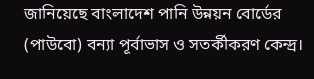জানিয়েছে বাংলাদেশ পানি উন্নয়ন বোর্ডের (পাউবো) বন্যা পূর্বাভাস ও সতর্কীকরণ কেন্দ্র।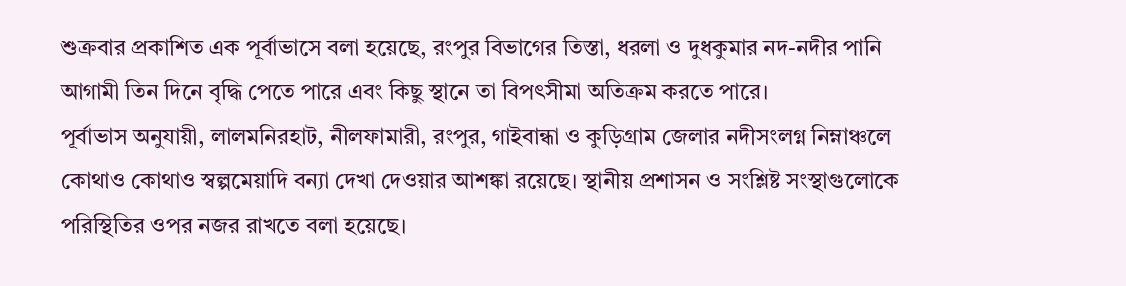শুক্রবার প্রকাশিত এক পূর্বাভাসে বলা হয়েছে, রংপুর বিভাগের তিস্তা, ধরলা ও দুধকুমার নদ-নদীর পানি আগামী তিন দিনে বৃদ্ধি পেতে পারে এবং কিছু স্থানে তা বিপৎসীমা অতিক্রম করতে পারে।
পূর্বাভাস অনুযায়ী, লালমনিরহাট, নীলফামারী, রংপুর, গাইবান্ধা ও কুড়িগ্রাম জেলার নদীসংলগ্ন নিম্নাঞ্চলে কোথাও কোথাও স্বল্পমেয়াদি বন্যা দেখা দেওয়ার আশঙ্কা রয়েছে। স্থানীয় প্রশাসন ও সংশ্লিষ্ট সংস্থাগুলোকে পরিস্থিতির ওপর নজর রাখতে বলা হয়েছে।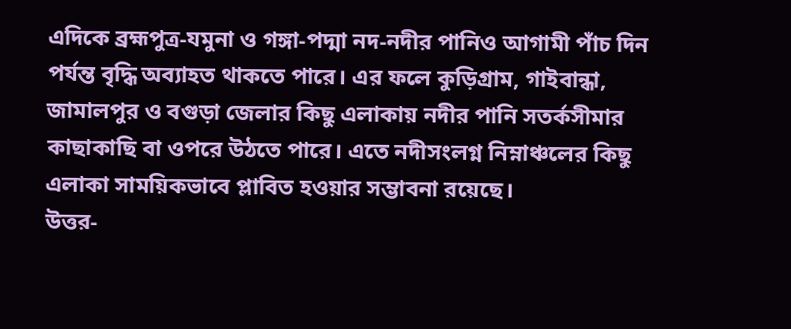এদিকে ব্রহ্মপুত্র-যমুনা ও গঙ্গা-পদ্মা নদ-নদীর পানিও আগামী পাঁচ দিন পর্যন্ত বৃদ্ধি অব্যাহত থাকতে পারে। এর ফলে কুড়িগ্রাম, গাইবান্ধা, জামালপুর ও বগুড়া জেলার কিছু এলাকায় নদীর পানি সতর্কসীমার কাছাকাছি বা ওপরে উঠতে পারে। এতে নদীসংলগ্ন নিম্নাঞ্চলের কিছু এলাকা সাময়িকভাবে প্লাবিত হওয়ার সম্ভাবনা রয়েছে।
উত্তর-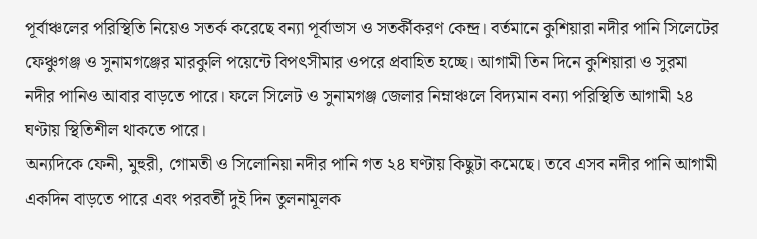পূর্বাঞ্চলের পরিস্থিতি নিয়েও সতর্ক করেছে বন্যা পূর্বাভাস ও সতর্কীকরণ কেন্দ্র। বর্তমানে কুশিয়ারা নদীর পানি সিলেটের ফেঞ্চুগঞ্জ ও সুনামগঞ্জের মারকুলি পয়েন্টে বিপৎসীমার ওপরে প্রবাহিত হচ্ছে। আগামী তিন দিনে কুশিয়ারা ও সুরমা নদীর পানিও আবার বাড়তে পারে। ফলে সিলেট ও সুনামগঞ্জ জেলার নিম্নাঞ্চলে বিদ্যমান বন্যা পরিস্থিতি আগামী ২৪ ঘণ্টায় স্থিতিশীল থাকতে পারে।
অন্যদিকে ফেনী, মুহুরী, গোমতী ও সিলোনিয়া নদীর পানি গত ২৪ ঘণ্টায় কিছুটা কমেছে। তবে এসব নদীর পানি আগামী একদিন বাড়তে পারে এবং পরবর্তী দুই দিন তুলনামূলক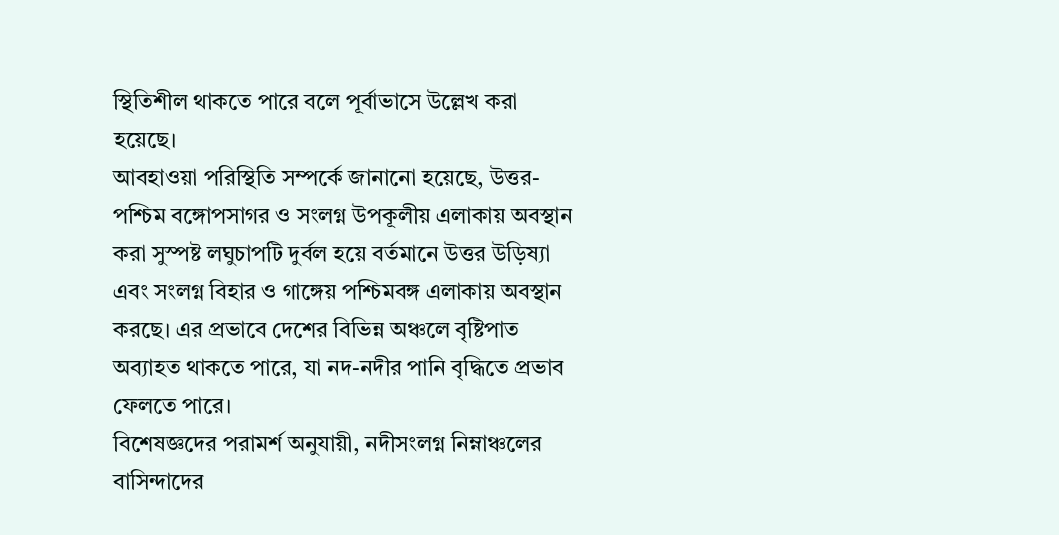স্থিতিশীল থাকতে পারে বলে পূর্বাভাসে উল্লেখ করা হয়েছে।
আবহাওয়া পরিস্থিতি সম্পর্কে জানানো হয়েছে, উত্তর-পশ্চিম বঙ্গোপসাগর ও সংলগ্ন উপকূলীয় এলাকায় অবস্থান করা সুস্পষ্ট লঘুচাপটি দুর্বল হয়ে বর্তমানে উত্তর উড়িষ্যা এবং সংলগ্ন বিহার ও গাঙ্গেয় পশ্চিমবঙ্গ এলাকায় অবস্থান করছে। এর প্রভাবে দেশের বিভিন্ন অঞ্চলে বৃষ্টিপাত অব্যাহত থাকতে পারে, যা নদ-নদীর পানি বৃদ্ধিতে প্রভাব ফেলতে পারে।
বিশেষজ্ঞদের পরামর্শ অনুযায়ী, নদীসংলগ্ন নিম্নাঞ্চলের বাসিন্দাদের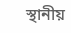স্থানীয়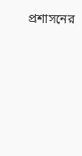প্রশাসনের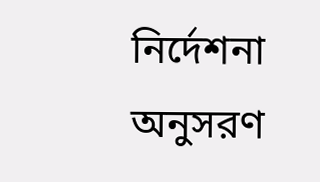নির্দেশনা অনুসরণ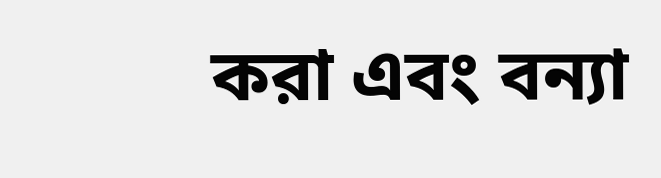করা এবং বন্যা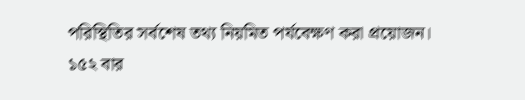পরিস্থিতির সর্বশেষ তথ্য নিয়মিত পর্যবেক্ষণ করা প্রয়োজন।
১৫২ বার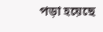পড়া হয়েছে